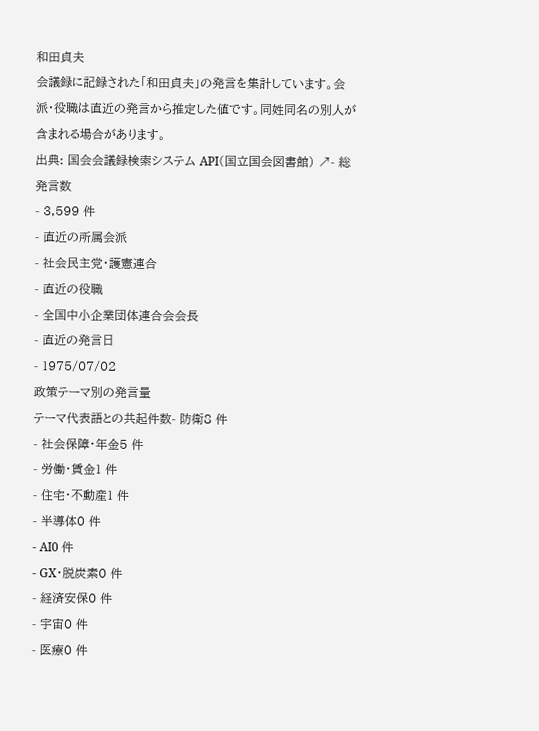和田貞夫
会議録に記録された「和田貞夫」の発言を集計しています。会派・役職は直近の発言から推定した値です。同姓同名の別人が含まれる場合があります。
出典: 国会会議録検索システム API(国立国会図書館) ↗- 総発言数
- 3,599 件
- 直近の所属会派
- 社会民主党・護憲連合
- 直近の役職
- 全国中小企業団体連合会会長
- 直近の発言日
- 1975/07/02
政策テーマ別の発言量
テーマ代表語との共起件数- 防衛8 件
- 社会保障・年金5 件
- 労働・賃金1 件
- 住宅・不動産1 件
- 半導体0 件
- AI0 件
- GX・脱炭素0 件
- 経済安保0 件
- 宇宙0 件
- 医療0 件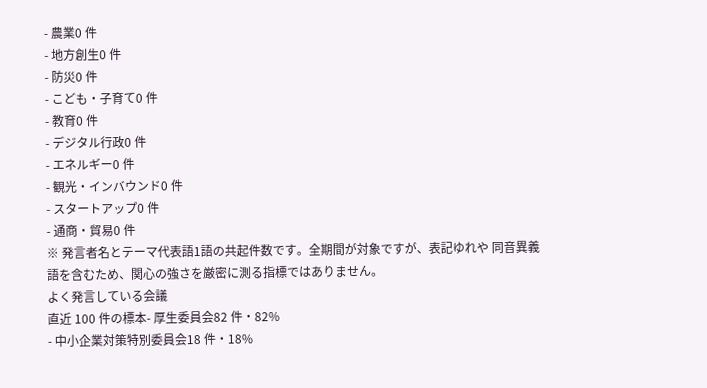- 農業0 件
- 地方創生0 件
- 防災0 件
- こども・子育て0 件
- 教育0 件
- デジタル行政0 件
- エネルギー0 件
- 観光・インバウンド0 件
- スタートアップ0 件
- 通商・貿易0 件
※ 発言者名とテーマ代表語1語の共起件数です。全期間が対象ですが、表記ゆれや 同音異義語を含むため、関心の強さを厳密に測る指標ではありません。
よく発言している会議
直近 100 件の標本- 厚生委員会82 件・82%
- 中小企業対策特別委員会18 件・18%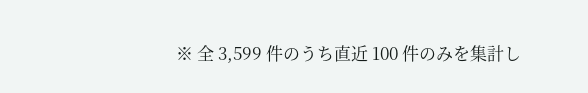※ 全 3,599 件のうち直近 100 件のみを集計し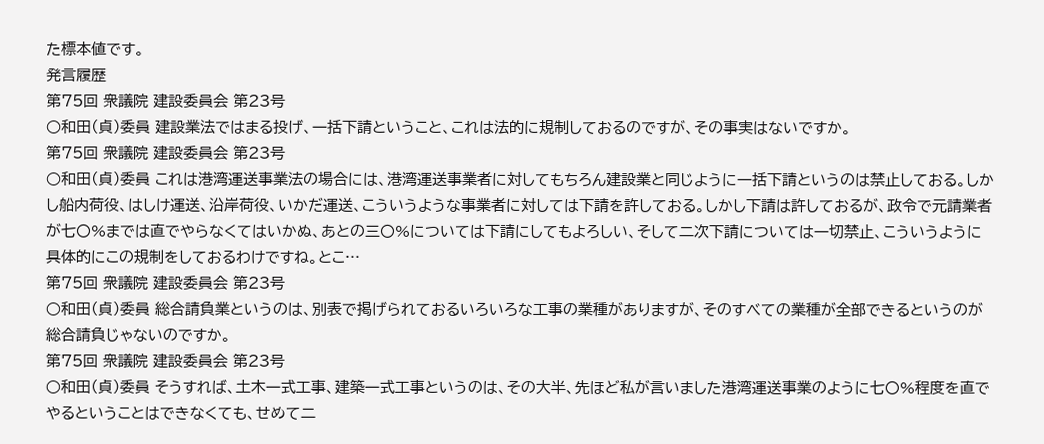た標本値です。
発言履歴
第75回 衆議院 建設委員会 第23号
○和田(貞)委員 建設業法ではまる投げ、一括下請ということ、これは法的に規制しておるのですが、その事実はないですか。
第75回 衆議院 建設委員会 第23号
○和田(貞)委員 これは港湾運送事業法の場合には、港湾運送事業者に対してもちろん建設業と同じように一括下請というのは禁止しておる。しかし船内荷役、はしけ運送、沿岸荷役、いかだ運送、こういうような事業者に対しては下請を許しておる。しかし下請は許しておるが、政令で元請業者が七〇%までは直でやらなくてはいかぬ、あとの三〇%については下請にしてもよろしい、そして二次下請については一切禁止、こういうように具体的にこの規制をしておるわけですね。とこ…
第75回 衆議院 建設委員会 第23号
○和田(貞)委員 総合請負業というのは、別表で掲げられておるいろいろな工事の業種がありますが、そのすべての業種が全部できるというのが総合請負じゃないのですか。
第75回 衆議院 建設委員会 第23号
○和田(貞)委員 そうすれば、土木一式工事、建築一式工事というのは、その大半、先ほど私が言いました港湾運送事業のように七〇%程度を直でやるということはできなくても、せめて二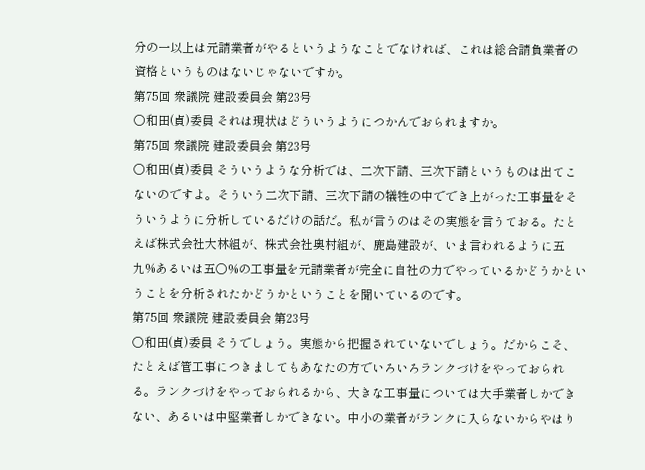分の一以上は元請業者がやるというようなことでなければ、これは総合請負業者の資格というものはないじゃないですか。
第75回 衆議院 建設委員会 第23号
○和田(貞)委員 それは現状はどういうようにつかんでおられますか。
第75回 衆議院 建設委員会 第23号
○和田(貞)委員 そういうような分析では、二次下請、三次下請というものは出てこないのですよ。そういう二次下請、三次下請の犠牲の中ででき上がった工事量をそういうように分析しているだけの話だ。私が言うのはその実態を言うておる。たとえば株式会社大林組が、株式会社奥村組が、鹿島建設が、いま言われるように五九%あるいは五〇%の工事量を元請業者が完全に自社の力でやっているかどうかということを分析されたかどうかということを聞いているのです。
第75回 衆議院 建設委員会 第23号
○和田(貞)委員 そうでしょう。実態から把握されていないでしょう。だからこそ、たとえば管工事につきましてもあなたの方でいろいろランクづけをやっておられる。ランクづけをやっておられるから、大きな工事量については大手業者しかできない、あるいは中堅業者しかできない。中小の業者がランクに入らないからやはり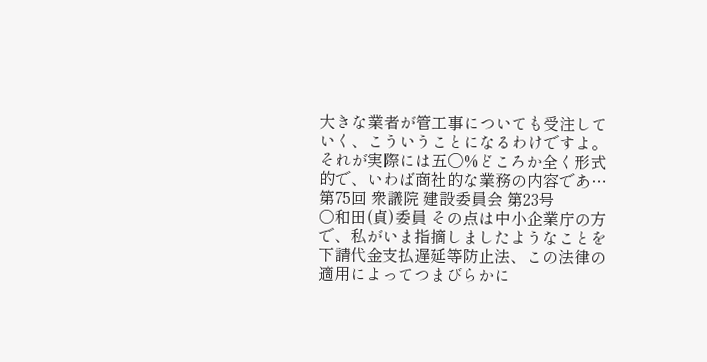大きな業者が管工事についても受注していく、こういうことになるわけですよ。それが実際には五〇%どころか全く形式的で、いわば商社的な業務の内容であ…
第75回 衆議院 建設委員会 第23号
○和田(貞)委員 その点は中小企業庁の方で、私がいま指摘しましたようなことを下請代金支払遅延等防止法、この法律の適用によってつまびらかに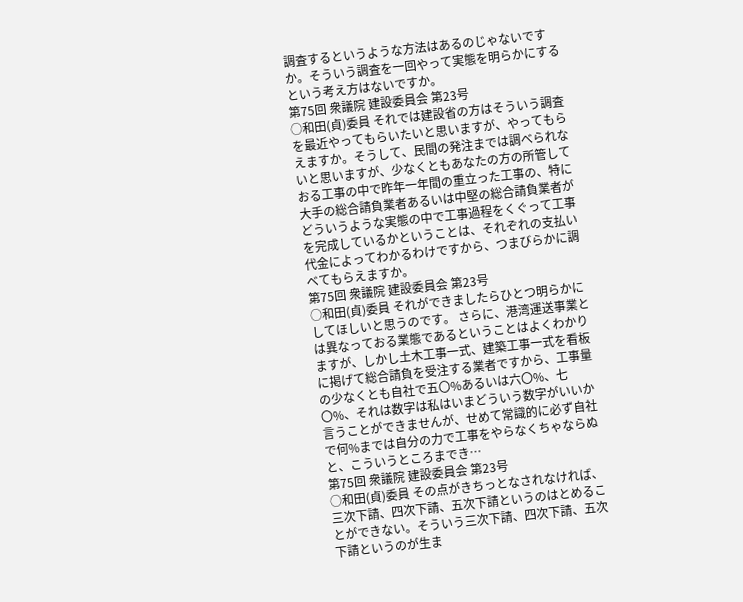調査するというような方法はあるのじゃないですか。そういう調査を一回やって実態を明らかにするという考え方はないですか。
第75回 衆議院 建設委員会 第23号
○和田(貞)委員 それでは建設省の方はそういう調査を最近やってもらいたいと思いますが、やってもらえますか。そうして、民間の発注までは調べられないと思いますが、少なくともあなたの方の所管しておる工事の中で昨年一年間の重立った工事の、特に大手の総合請負業者あるいは中堅の総合請負業者がどういうような実態の中で工事過程をくぐって工事を完成しているかということは、それぞれの支払い代金によってわかるわけですから、つまびらかに調べてもらえますか。
第75回 衆議院 建設委員会 第23号
○和田(貞)委員 それができましたらひとつ明らかにしてほしいと思うのです。 さらに、港湾運送事業とは異なっておる業態であるということはよくわかりますが、しかし土木工事一式、建築工事一式を看板に掲げて総合請負を受注する業者ですから、工事量の少なくとも自社で五〇%あるいは六〇%、七〇%、それは数字は私はいまどういう数字がいいか言うことができませんが、せめて常識的に必ず自社で何%までは自分の力で工事をやらなくちゃならぬと、こういうところまでき…
第75回 衆議院 建設委員会 第23号
○和田(貞)委員 その点がきちっとなされなければ、三次下請、四次下請、五次下請というのはとめることができない。そういう三次下請、四次下請、五次下請というのが生ま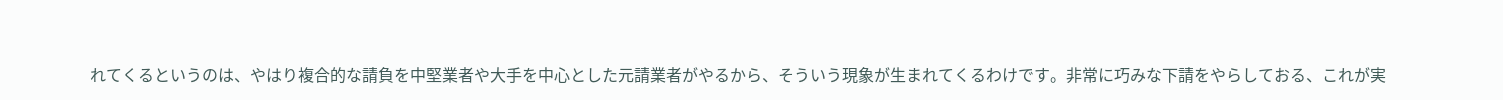れてくるというのは、やはり複合的な請負を中堅業者や大手を中心とした元請業者がやるから、そういう現象が生まれてくるわけです。非常に巧みな下請をやらしておる、これが実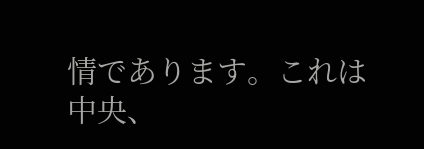情であります。これは中央、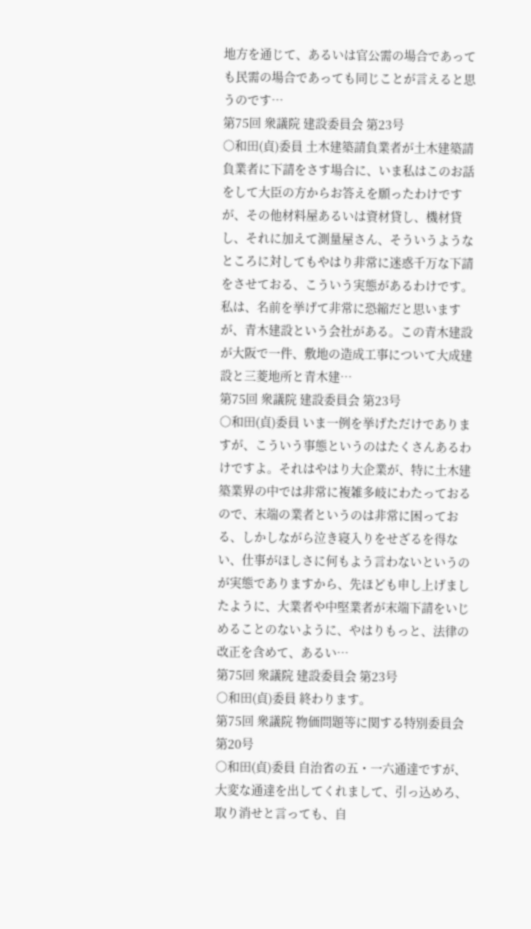地方を通じて、あるいは官公需の場合であっても民需の場合であっても同じことが言えると思うのです…
第75回 衆議院 建設委員会 第23号
○和田(貞)委員 土木建築請負業者が土木建築請負業者に下請をさす場合に、いま私はこのお話をして大臣の方からお答えを願ったわけですが、その他材料屋あるいは資材貸し、機材貸し、それに加えて測量屋さん、そういうようなところに対してもやはり非常に迷惑千万な下請をさせておる、こういう実態があるわけです。 私は、名前を挙げて非常に恐縮だと思いますが、青木建設という会社がある。この青木建設が大阪で一件、敷地の造成工事について大成建設と三菱地所と青木建…
第75回 衆議院 建設委員会 第23号
○和田(貞)委員 いま一例を挙げただけでありますが、こういう事態というのはたくさんあるわけですよ。それはやはり大企業が、特に土木建築業界の中では非常に複雑多岐にわたっておるので、末端の業者というのは非常に困っておる、しかしながら泣き寝入りをせざるを得ない、仕事がほしさに何もよう言わないというのが実態でありますから、先ほども申し上げましたように、大業者や中堅業者が末端下請をいじめることのないように、やはりもっと、法律の改正を含めて、あるい…
第75回 衆議院 建設委員会 第23号
○和田(貞)委員 終わります。
第75回 衆議院 物価問題等に関する特別委員会 第20号
○和田(貞)委員 自治省の五・一六通達ですが、大変な通達を出してくれまして、引っ込めろ、取り消せと言っても、自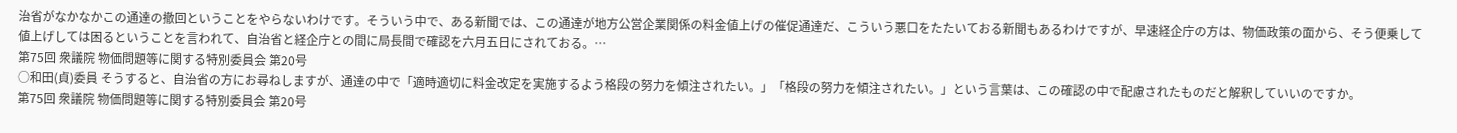治省がなかなかこの通達の撤回ということをやらないわけです。そういう中で、ある新聞では、この通達が地方公営企業関係の料金値上げの催促通達だ、こういう悪口をたたいておる新聞もあるわけですが、早速経企庁の方は、物価政策の面から、そう便乗して値上げしては困るということを言われて、自治省と経企庁との間に局長間で確認を六月五日にされておる。…
第75回 衆議院 物価問題等に関する特別委員会 第20号
○和田(貞)委員 そうすると、自治省の方にお尋ねしますが、通達の中で「適時適切に料金改定を実施するよう格段の努力を傾注されたい。」「格段の努力を傾注されたい。」という言葉は、この確認の中で配慮されたものだと解釈していいのですか。
第75回 衆議院 物価問題等に関する特別委員会 第20号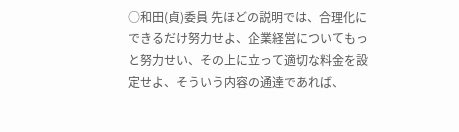○和田(貞)委員 先ほどの説明では、合理化にできるだけ努力せよ、企業経営についてもっと努力せい、その上に立って適切な料金を設定せよ、そういう内容の通達であれば、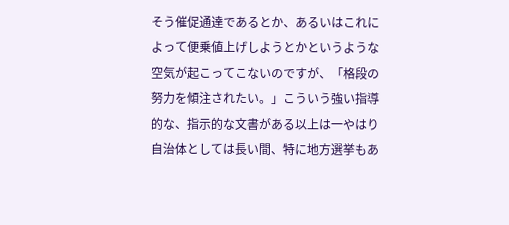そう催促通達であるとか、あるいはこれによって便乗値上げしようとかというような空気が起こってこないのですが、「格段の努力を傾注されたい。」こういう強い指導的な、指示的な文書がある以上は一やはり自治体としては長い間、特に地方選挙もあ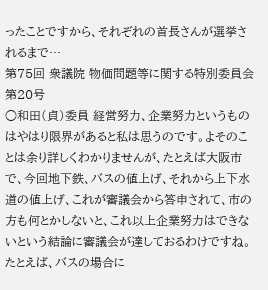ったことですから、それぞれの首長さんが選挙されるまで…
第75回 衆議院 物価問題等に関する特別委員会 第20号
○和田(貞)委員 経営努力、企業努力というものはやはり限界があると私は思うのです。よそのことは余り詳しくわかりませんが、たとえば大阪市で、今回地下鉄、バスの値上げ、それから上下水道の値上げ、これが審議会から答申されて、市の方も何とかしないと、これ以上企業努力はできないという結論に審議会が達しておるわけですね。 たとえば、バスの場合に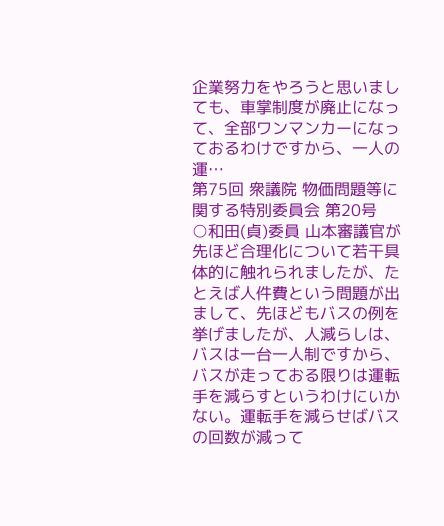企業努力をやろうと思いましても、車掌制度が廃止になって、全部ワンマンカーになっておるわけですから、一人の運…
第75回 衆議院 物価問題等に関する特別委員会 第20号
○和田(貞)委員 山本審議官が先ほど合理化について若干具体的に触れられましたが、たとえば人件費という問題が出まして、先ほどもバスの例を挙げましたが、人減らしは、バスは一台一人制ですから、バスが走っておる限りは運転手を減らすというわけにいかない。運転手を減らせばバスの回数が減って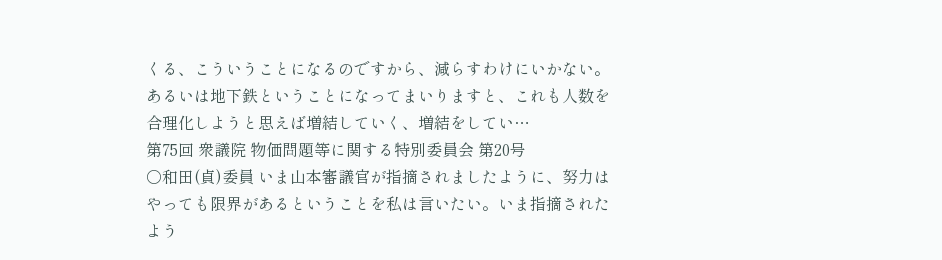くる、こういうことになるのですから、減らすわけにいかない。あるいは地下鉄ということになってまいりますと、これも人数を合理化しようと思えば増結していく、増結をしてい…
第75回 衆議院 物価問題等に関する特別委員会 第20号
○和田(貞)委員 いま山本審議官が指摘されましたように、努力はやっても限界があるということを私は言いたい。いま指摘されたよう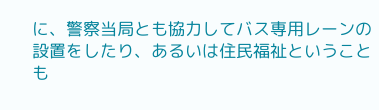に、警察当局とも協力してバス専用レーンの設置をしたり、あるいは住民福祉ということも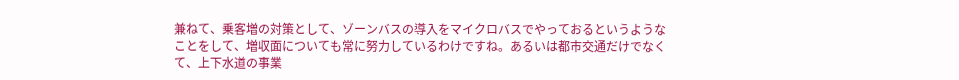兼ねて、乗客増の対策として、ゾーンバスの導入をマイクロバスでやっておるというようなことをして、増収面についても常に努力しているわけですね。あるいは都市交通だけでなくて、上下水道の事業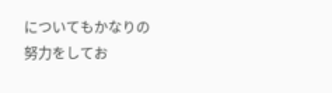についてもかなりの努力をしてお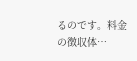るのです。料金の徴収体…